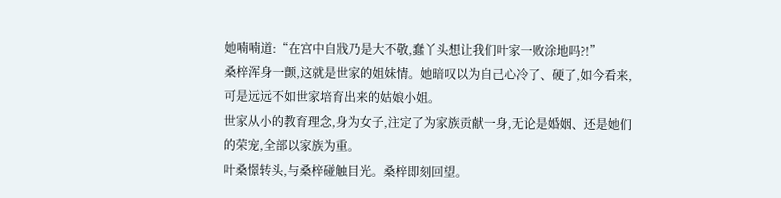她喃喃道:“在宫中自戕乃是大不敬,蠢丫头想让我们叶家一败涂地吗?!”
桑梓浑身一颤,这就是世家的姐妹情。她暗叹以为自己心冷了、硬了,如今看来,可是远远不如世家培育出来的姑娘小姐。
世家从小的教育理念,身为女子,注定了为家族贡献一身,无论是婚姻、还是她们的荣宠,全部以家族为重。
叶桑憬转头,与桑梓碰触目光。桑梓即刻回望。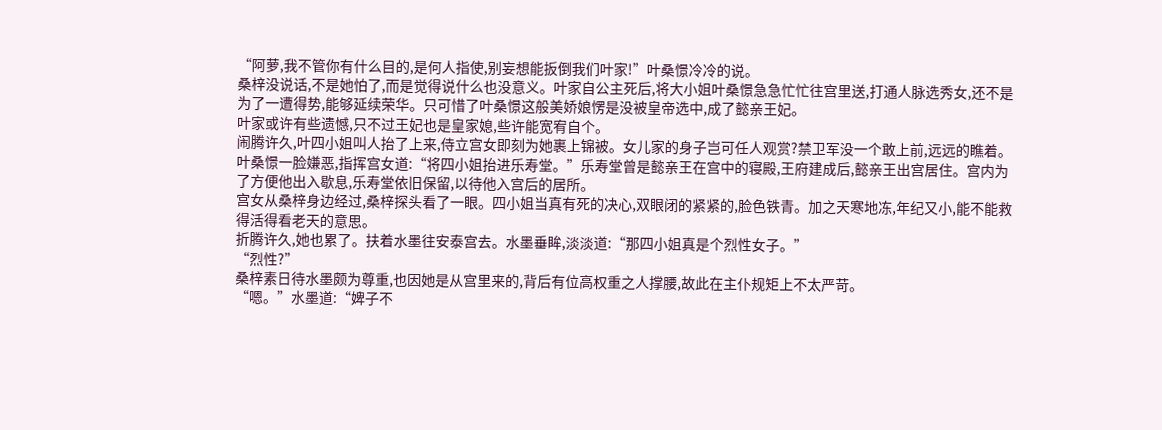“阿萝,我不管你有什么目的,是何人指使,别妄想能扳倒我们叶家!”叶桑憬冷冷的说。
桑梓没说话,不是她怕了,而是觉得说什么也没意义。叶家自公主死后,将大小姐叶桑憬急急忙忙往宫里送,打通人脉选秀女,还不是为了一遭得势,能够延续荣华。只可惜了叶桑憬这般美娇娘愣是没被皇帝选中,成了懿亲王妃。
叶家或许有些遗憾,只不过王妃也是皇家媳,些许能宽宥自个。
闹腾许久,叶四小姐叫人抬了上来,侍立宫女即刻为她裹上锦被。女儿家的身子岂可任人观赏?禁卫军没一个敢上前,远远的瞧着。
叶桑憬一脸嫌恶,指挥宫女道:“将四小姐抬进乐寿堂。”乐寿堂曾是懿亲王在宫中的寝殿,王府建成后,懿亲王出宫居住。宫内为了方便他出入歇息,乐寿堂依旧保留,以待他入宫后的居所。
宫女从桑梓身边经过,桑梓探头看了一眼。四小姐当真有死的决心,双眼闭的紧紧的,脸色铁青。加之天寒地冻,年纪又小,能不能救得活得看老天的意思。
折腾许久,她也累了。扶着水墨往安泰宫去。水墨垂眸,淡淡道:“那四小姐真是个烈性女子。”
“烈性?”
桑梓素日待水墨颇为尊重,也因她是从宫里来的,背后有位高权重之人撑腰,故此在主仆规矩上不太严苛。
“嗯。”水墨道:“婢子不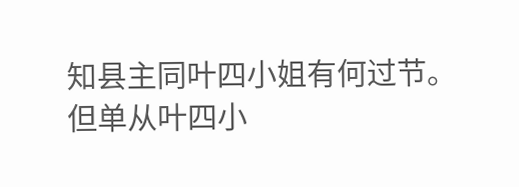知县主同叶四小姐有何过节。但单从叶四小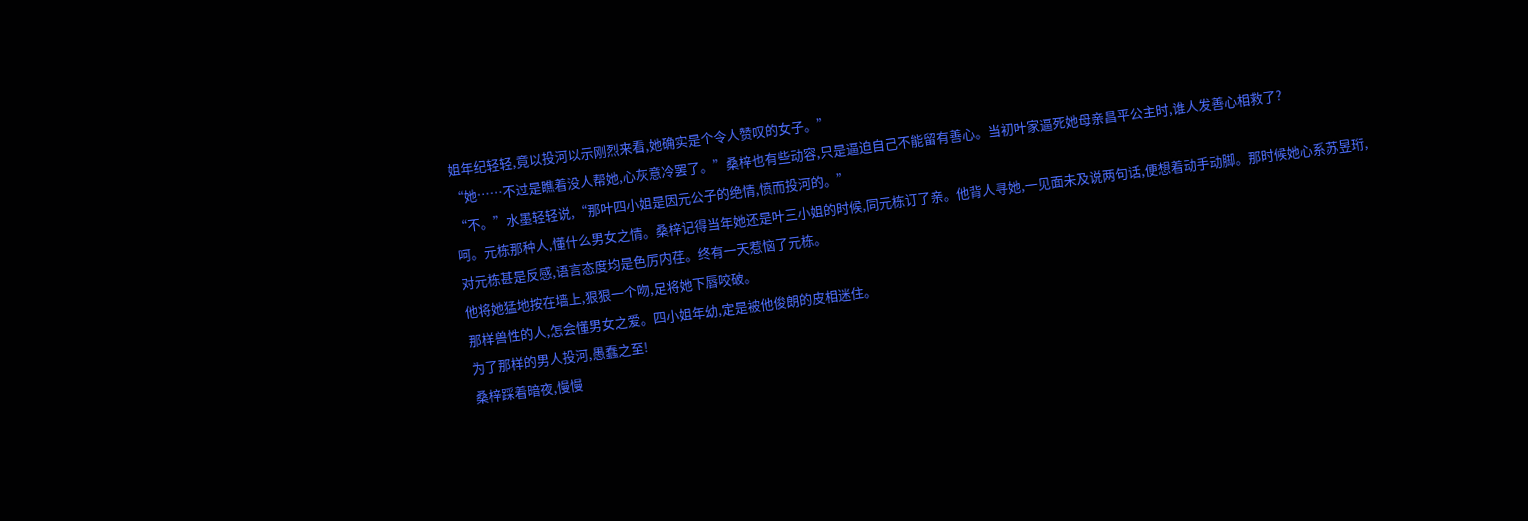姐年纪轻轻,竟以投河以示刚烈来看,她确实是个令人赞叹的女子。”
“她……不过是瞧着没人帮她,心灰意冷罢了。”桑梓也有些动容,只是逼迫自己不能留有善心。当初叶家逼死她母亲昌平公主时,谁人发善心相救了?
“不。”水墨轻轻说,“那叶四小姐是因元公子的绝情,愤而投河的。”
呵。元栋那种人,懂什么男女之情。桑梓记得当年她还是叶三小姐的时候,同元栋订了亲。他背人寻她,一见面未及说两句话,便想着动手动脚。那时候她心系苏昱珩,对元栋甚是反感,语言态度均是色厉内荏。终有一天惹恼了元栋。
他将她猛地按在墙上,狠狠一个吻,足将她下唇咬破。
那样兽性的人,怎会懂男女之爱。四小姐年幼,定是被他俊朗的皮相迷住。
为了那样的男人投河,愚蠢之至!
桑梓踩着暗夜,慢慢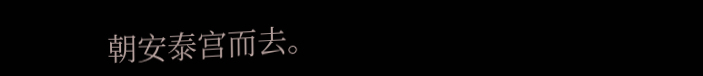朝安泰宫而去。